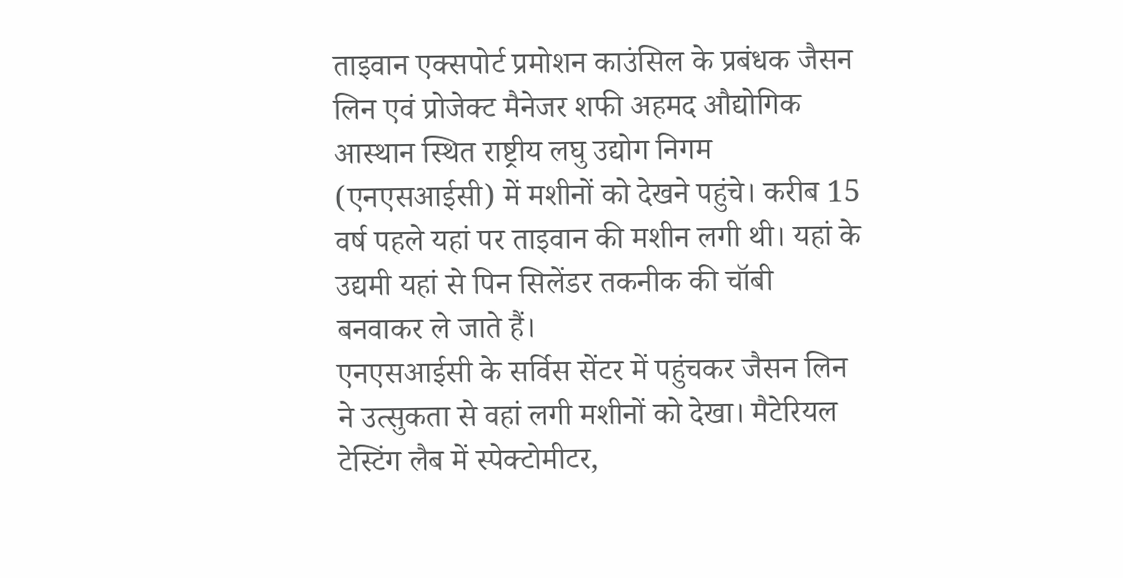ताइवान एक्सपोर्ट प्रमोशन काउंसिल के प्रबंधक जैसन लिन एवं प्रोजेक्ट मैनेजर शफी अहमद औद्योगिक आस्थान स्थित राष्ट्रीय लघु उद्योग निगम (एनएसआईसी) में मशीनों को देखने पहुंचे। करीब 15 वर्ष पहले यहां पर ताइवान की मशीन लगी थी। यहां के उद्यमी यहां से पिन सिलेंडर तकनीक की चॉबी बनवाकर ले जाते हैं।
एनएसआईसी के सर्विस सेंटर में पहुंचकर जैसन लिन ने उत्सुकता से वहां लगी मशीनों को देखा। मैटेरियल टेस्टिंग लैब में स्पेक्टोमीटर,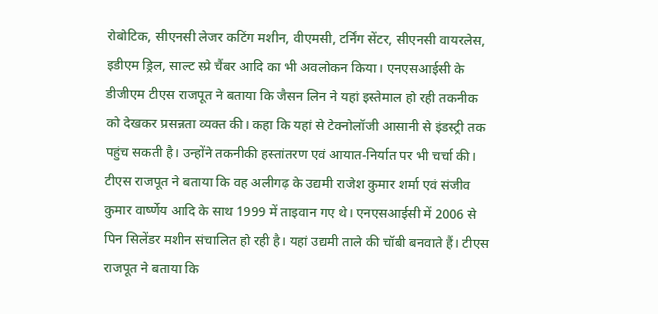रोबोटिक, सीएनसी लेजर कटिंग मशीन, वीएमसी, टर्निंग सेंटर, सीएनसी वायरलेस, इडीएम ड्रिल, साल्ट स्प्रे चैंबर आदि का भी अवलोकन किया। एनएसआईसी के डीजीएम टीएस राजपूत ने बताया कि जैसन लिन ने यहां इस्तेमाल हो रही तकनीक को देखकर प्रसन्नता व्यक्त की। कहा कि यहां से टेक्नोलॉजी आसानी से इंडस्ट्री तक पहुंच सकती है। उन्होंने तकनीकी हस्तांतरण एवं आयात-निर्यात पर भी चर्चा की। टीएस राजपूत ने बताया कि वह अलीगढ़ के उद्यमी राजेश कुमार शर्मा एवं संजीव कुमार वार्ष्णेय आदि के साथ 1999 में ताइवान गए थे। एनएसआईसी में 2006 से पिन सिलेंडर मशीन संचालित हो रही है। यहां उद्यमी ताले की चॉबी बनवाते हैं। टीएस राजपूत ने बताया कि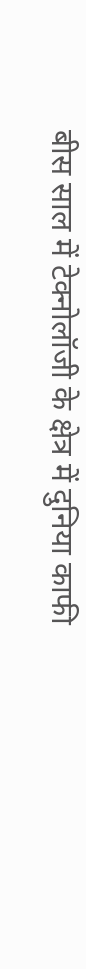बीस साल में टेक्नोलॉजी के क्षेत्र में दुनिया काफी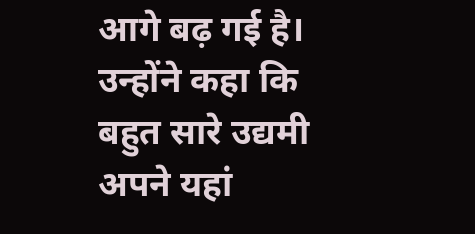आगे बढ़ गई है। उन्होंने कहा कि बहुत सारे उद्यमी अपने यहां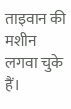ताइवान की मशीन लगवा चुके हैं।